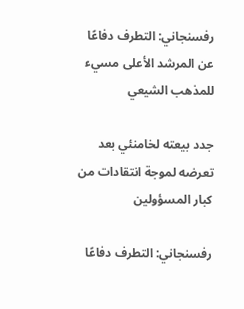رفسنجاني: التطرف دفاعًا عن المرشد الأعلى مسيء للمذهب الشيعي

جدد بيعته لخامنئي بعد تعرضه لموجة انتقادات من كبار المسؤولين

رفسنجاني: التطرف دفاعًا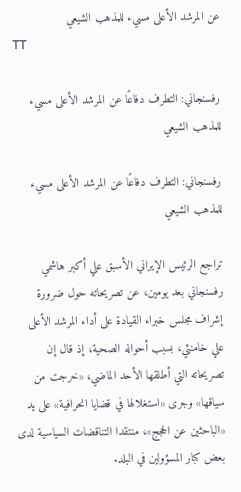عن المرشد الأعلى مسيء للمذهب الشيعي
TT

رفسنجاني: التطرف دفاعًا عن المرشد الأعلى مسيء للمذهب الشيعي

رفسنجاني: التطرف دفاعًا عن المرشد الأعلى مسيء للمذهب الشيعي

تراجع الرئيس الإيراني الأسبق علي أكبر هاشمي رفسنجاني بعد يومين، عن تصريحاته حول ضرورة إشراف مجلس خبراء القيادة على أداء المرشد الأعلى علي خامنئي، بسبب أحواله الصحية، إذ قال إن تصريحاته التي أطلقها الأحد الماضي، «خرجت من سياقها» وجرى «استغلالها في قضايا انحرافية» على يد «الباحثين عن الحجج»، منتقدا التناقضات السياسية لدى بعض كبار المسؤولين في البلد.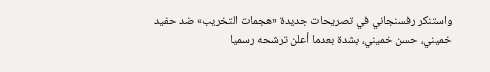واستنكر رفسنجاني في تصريحات جديدة «هجمات التخريب» ضد حفيد خميني، حسن خميني، بشدة بعدما أعلن ترشحه رسميا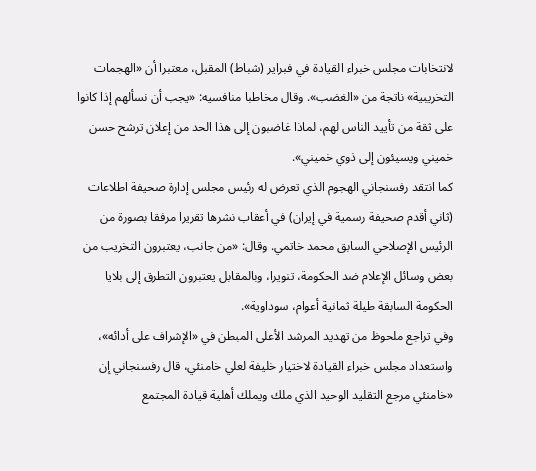لانتخابات مجلس خبراء القيادة في فبراير (شباط) المقبل، معتبرا أن «الهجمات التخريبية» ناتجة من «الغضب». وقال مخاطبا منافسيه: «يجب أن نسألهم إذا كانوا على ثقة من تأييد الناس لهم، لماذا غاضبون إلى هذا الحد من إعلان ترشح حسن خميني ويسيئون إلى ذوي خميني».
كما انتقد رفسنجاني الهجوم الذي تعرض له رئيس مجلس إدارة صحيفة اطلاعات (ثاني أقدم صحيفة رسمية في إيران) في أعقاب نشرها تقريرا مرفقا بصورة من الرئيس الإصلاحي السابق محمد خاتمي. وقال: «من جانب، يعتبرون التخريب من بعض وسائل الإعلام ضد الحكومة، تنويرا، وبالمقابل يعتبرون التطرق إلى بلايا الحكومة السابقة طيلة ثمانية أعوام، سوداوية».
وفي تراجع ملحوظ من تهديد المرشد الأعلى المبطن في «الإشراف على أدائه»، واستعداد مجلس خبراء القيادة لاختيار خليفة لعلي خامنئي، قال رفسنجاني إن «خامنئي مرجع التقليد الوحيد الذي ملك ويملك أهلية قيادة المجتمع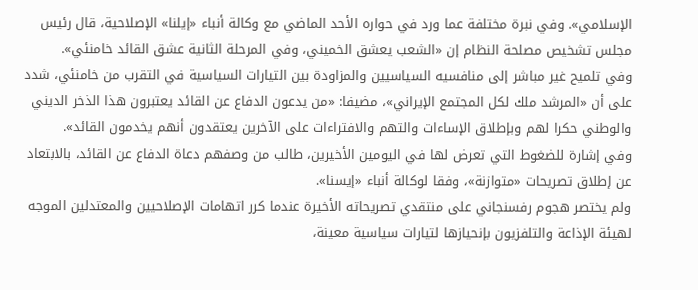الإسلامي». وفي نبرة مختلفة عما ورد في حواره الأحد الماضي مع وكالة أنباء «إيلنا» الإصلاحية، قال رئيس مجلس تشخيص مصلحة النظام إن «الشعب يعشق الخميني، وفي المرحلة الثانية عشق القائد خامنئي».
وفي تلميح غير مباشر إلى منافسيه السياسيين والمزاودة بين التيارات السياسية في التقرب من خامنئي، شدد على أن «المرشد ملك لكل المجتمع الإيراني»، مضيفا: «من يدعون الدفاع عن القائد يعتبرون هذا الذخر الديني والوطني حكرا لهم وبإطلاق الإساءات والتهم والافتراءات على الآخرين يعتقدون أنهم يخدمون القائد».
وفي إشارة للضغوط التي تعرض لها في اليومين الأخيرين، طالب من وصفهم دعاة الدفاع عن القائد، بالابتعاد عن إطلاق تصريحات «متوازنة»، وفقا لوكالة أنباء «إيسنا».
ولم يختصر هجوم رفسنجاني على منتقدي تصريحاته الأخيرة عندما كرر اتهامات الإصلاحيين والمعتدلين الموجه لهيئة الإذاعة والتلفزيون بإنحيازها لتيارات سياسية معينة،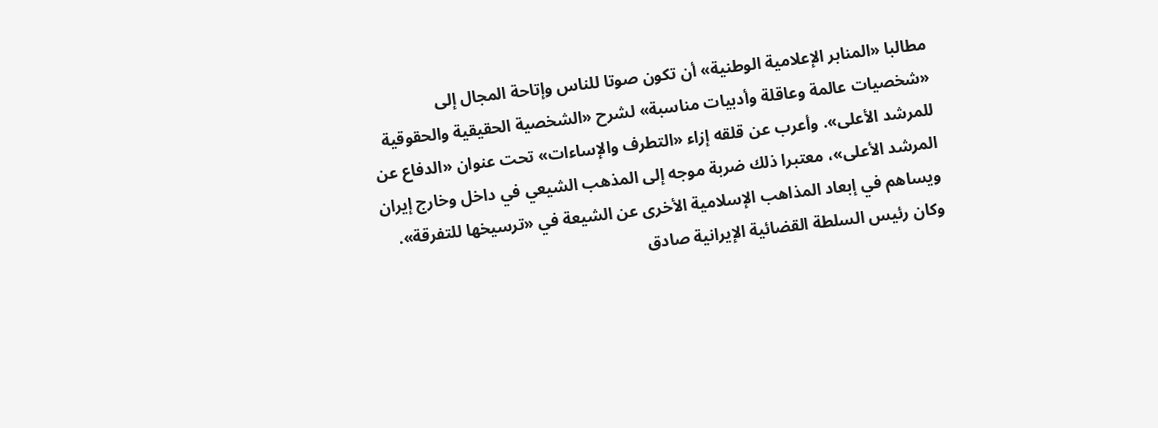مطالبا «المنابر الإعلامية الوطنية» أن تكون صوتا للناس وإتاحة المجال إلى «شخصيات عالمة وعاقلة وأدبيات مناسبة» لشرح «الشخصية الحقيقية والحقوقية للمرشد الأعلى». وأعرب عن قلقه إزاء «التطرف والإساءات» تحت عنوان «الدفاع عن المرشد الأعلى»، معتبرا ذلك ضربة موجه إلى المذهب الشيعي في داخل وخارج إيران ويساهم في إبعاد المذاهب الإسلامية الأخرى عن الشيعة في «ترسيخها للتفرقة».
وكان رئيس السلطة القضائية الإيرانية صادق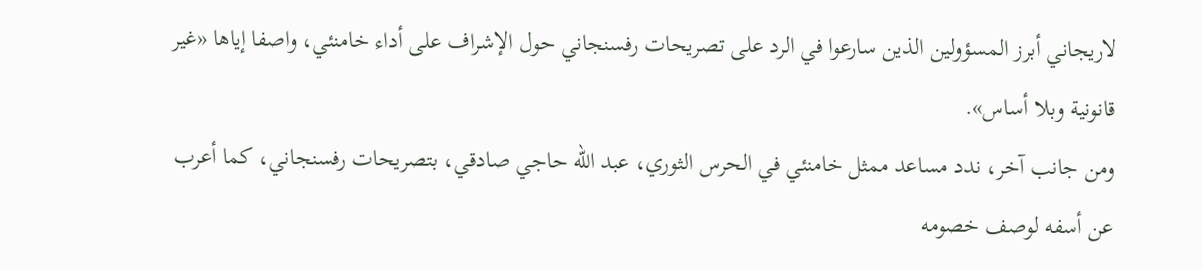لاريجاني أبرز المسؤولين الذين سارعوا في الرد على تصريحات رفسنجاني حول الإشراف على أداء خامنئي، واصفا إياها «غير قانونية وبلا أساس».
ومن جانب آخر، ندد مساعد ممثل خامنئي في الحرس الثوري، عبد الله حاجي صادقي، بتصريحات رفسنجاني، كما أعرب عن أسفه لوصف خصومه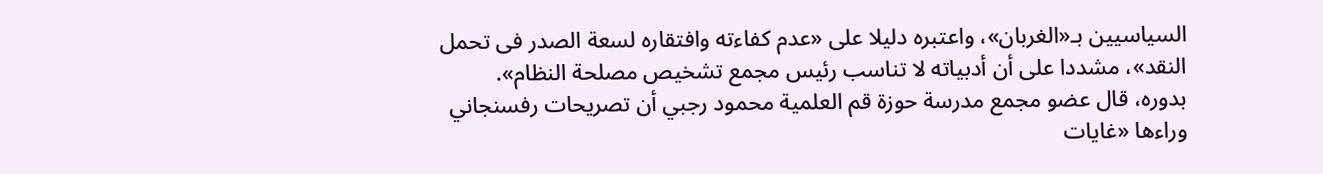السياسيين بـ«الغربان»، واعتبره دليلا على «عدم کفاءته وافتقاره لسعة الصدر فی تحمل النقد»، مشددا علی أن أدبياته لا تناسب رئيس مجمع تشخيص مصلحة النظام».
بدوره، قال عضو مجمع مدرسة حوزة قم العلمية محمود رجبي أن تصريحات رفسنجاني وراءها «غايات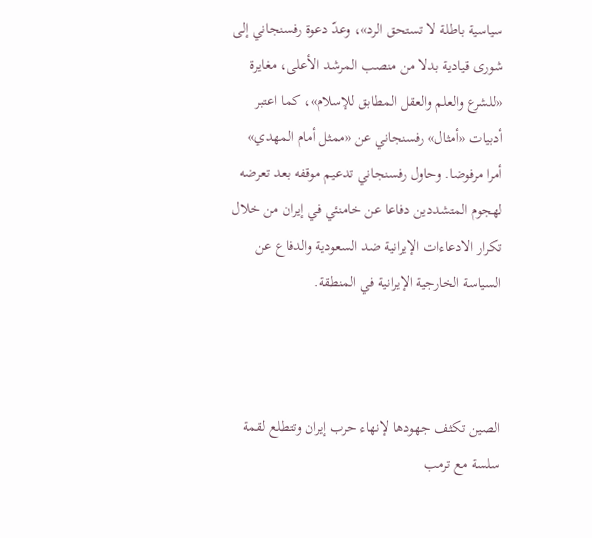سياسية باطلة لا تستحق الرد»، وعدّ دعوة رفسنجاني إلى شورى قيادية بدلا من منصب المرشد الأعلى، مغايرة «للشرع والعلم والعقل المطابق للإسلام»، كما اعتبر أدبيات «أمثال» رفسنجاني عن «ممثل أمام المهدي» أمرا مرفوضا. وحاول رفسنجاني تدعيم موقفه بعد تعرضه لهجوم المتشددين دفاعا عن خامنئي في إيران من خلال تكرار الادعاءات الإيرانية ضد السعودية والدفاع عن السياسة الخارجية الإيرانية في المنطقة.



الصين تكثف جهودها لإنهاء حرب إيران وتتطلع لقمة سلسة مع ترمب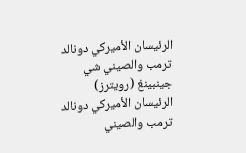الرئيسان الأميركي دونالد ترمب والصيني شي جينبينغ (رويترز)
الرئيسان الأميركي دونالد ترمب والصيني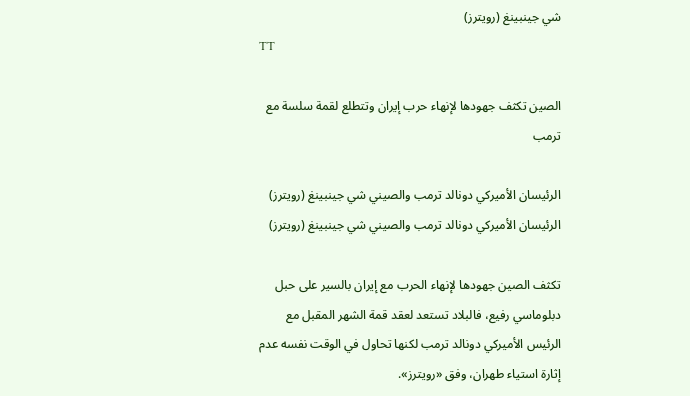شي جينبينغ (رويترز)
TT

الصين تكثف جهودها لإنهاء حرب إيران وتتطلع لقمة سلسة مع ترمب

الرئيسان الأميركي دونالد ترمب والصيني شي جينبينغ (رويترز)
الرئيسان الأميركي دونالد ترمب والصيني شي جينبينغ (رويترز)

تكثف الصين جهودها ‌لإنهاء الحرب مع إيران بالسير على حبل دبلوماسي رفيع، فالبلاد تستعد لعقد قمة الشهر المقبل مع الرئيس الأميركي دونالد ترمب لكنها تحاول في الوقت نفسه عدم إثارة استياء طهران، وفق «رويترز».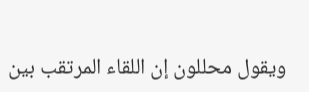ويقول محللون إن اللقاء المرتقب بين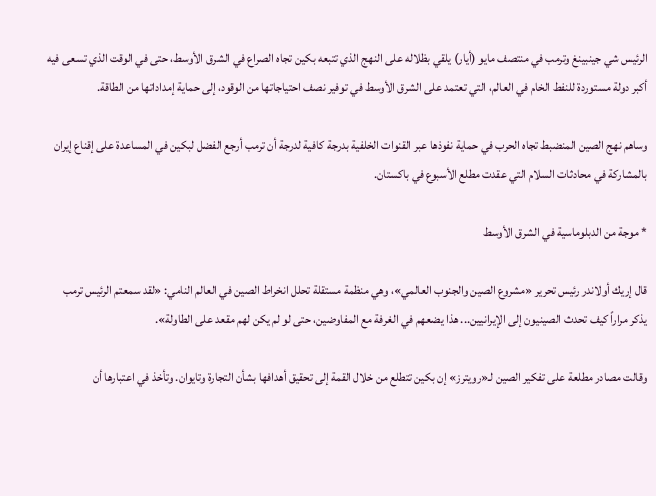الرئيس شي جينبينغ وترمب في منتصف مايو (أيار) يلقي بظلاله على النهج الذي تتبعه بكين تجاه الصراع في الشرق الأوسط، حتى في الوقت الذي تسعى فيه أكبر دولة مستوردة للنفط الخام في العالم، التي تعتمد على الشرق الأوسط في توفير نصف احتياجاتها من الوقود، إلى حماية إمداداتها من الطاقة.

وساهم نهج الصين المنضبط تجاه الحرب في حماية نفوذها عبر القنوات الخلفية بدرجة كافية لدرجة أن ترمب أرجع الفضل لبكين في المساعدة على إقناع إيران بالمشاركة في محادثات السلام التي عقدت مطلع الأسبوع في باكستان.

* موجة من الدبلوماسية في الشرق الأوسط

قال إريك أولاندر رئيس تحرير «مشروع الصين والجنوب العالمي»، وهي منظمة مستقلة تحلل انخراط الصين في العالم النامي: «لقد سمعتم الرئيس ترمب يذكر مراراً كيف تحدث الصينيون إلى الإيرانيين... هذا يضعهم في الغرفة مع المفاوضين، حتى لو لم يكن لهم مقعد على الطاولة».

وقالت مصادر مطلعة ‌على تفكير الصين ‌لـ«رويترز» إن بكين تتطلع من خلال القمة إلى تحقيق أهدافها بشأن التجارة وتايوان. وتأخذ ‌في اعتبارها أن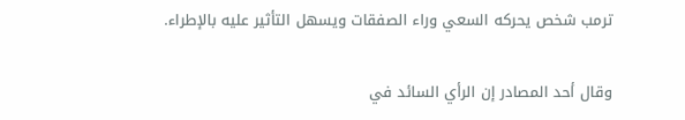ترمب شخص يحركه السعي وراء الصفقات ويسهل التأثير عليه بالإطراء.

وقال أحد المصادر إن الرأي السائد في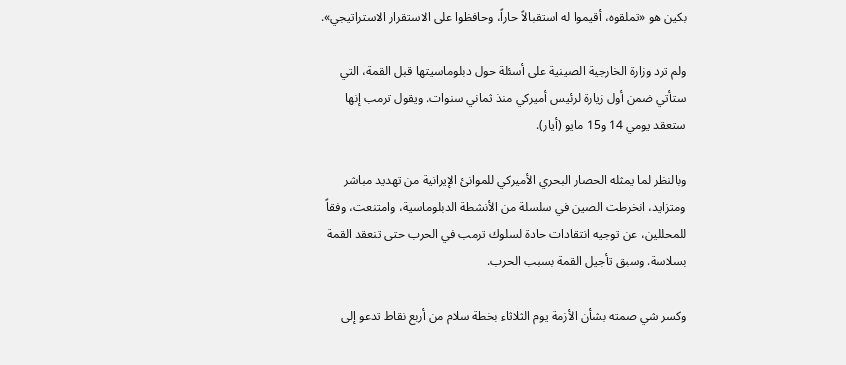بكين هو «تملقوه، أقيموا له استقبالاً حاراً، وحافظوا على الاستقرار الاستراتيجي».

ولم ترد وزارة الخارجية الصينية على أسئلة حول دبلوماسيتها قبل القمة، التي ستأتي ضمن أول زيارة لرئيس أميركي منذ ثماني سنوات. ويقول ترمب إنها ستعقد يومي 14 و15 مايو (أيار).

وبالنظر لما يمثله الحصار البحري الأميركي للموانئ الإيرانية من تهديد مباشر ومتزايد، انخرطت الصين في سلسلة من الأنشطة الدبلوماسية، وامتنعت، وفقاً للمحللين، عن توجيه انتقادات حادة لسلوك ترمب في الحرب حتى تنعقد القمة بسلاسة. وسبق تأجيل القمة بسبب الحرب.

وكسر شي صمته بشأن الأزمة يوم الثلاثاء بخطة سلام من أربع نقاط تدعو إلى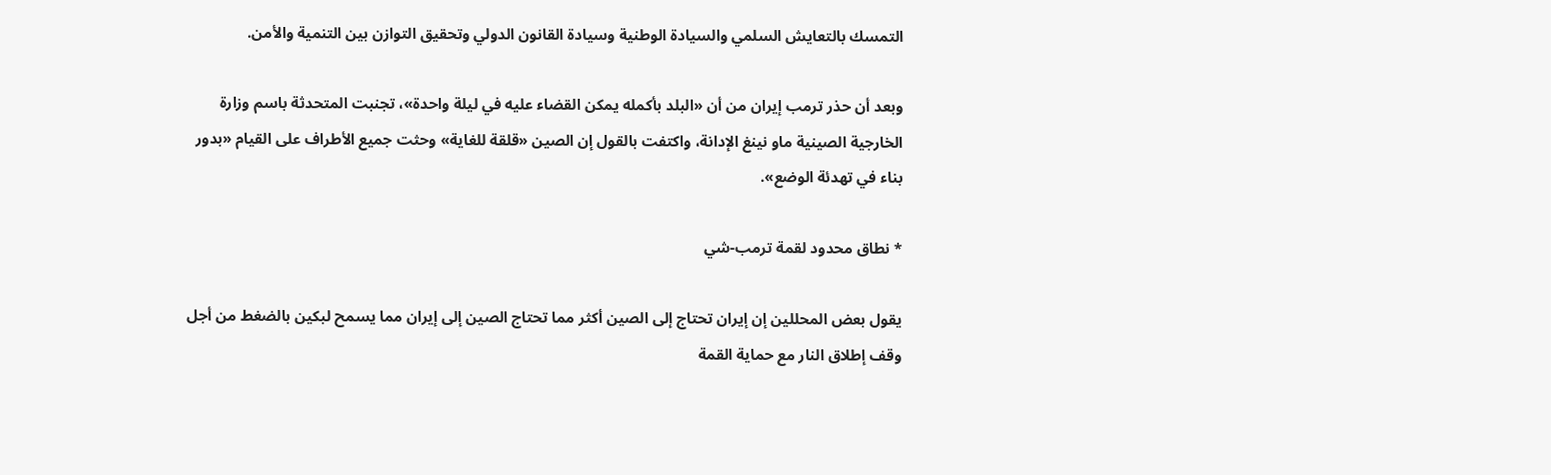التمسك بالتعايش السلمي والسيادة الوطنية وسيادة القانون الدولي وتحقيق التوازن بين التنمية والأمن.

وبعد أن حذر ترمب ‌إيران من أن «البلد بأكمله يمكن القضاء عليه في ليلة واحدة»، تجنبت المتحدثة ‌باسم وزارة الخارجية الصينية ماو نينغ الإدانة، واكتفت بالقول إن الصين «قلقة للغاية» وحثت جميع الأطراف على القيام «بدور بناء في تهدئة الوضع».

* نطاق محدود لقمة ترمب-شي

يقول بعض ‌المحللين إن إيران تحتاج إلى الصين أكثر مما تحتاج الصين إلى إيران مما يسمح لبكين بالضغط من أجل وقف إطلاق النار مع حماية القمة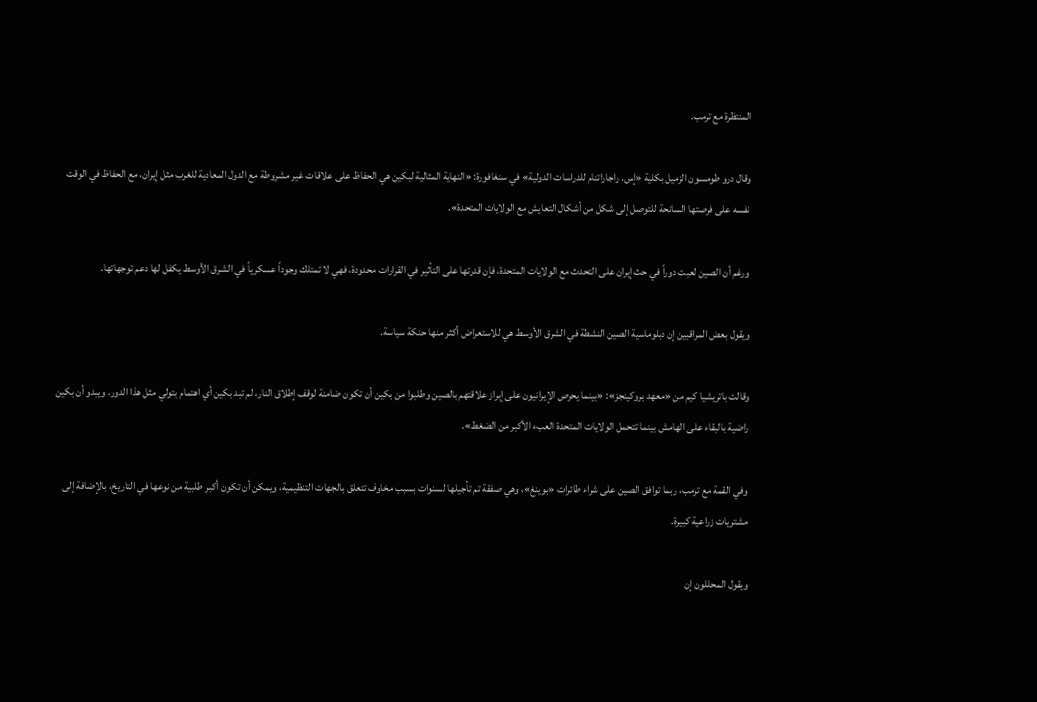المنتظرة مع ترمب.

وقال درو طومسون الزميل بكلية «إس. راجاراتنام للدراسات الدولية» في سنغافورة: «النهاية المثالية لبكين هي الحفاظ على علاقات غير مشروطة مع الدول المعادية للغرب مثل إيران، مع الحفاظ في الوقت نفسه على فرصتها السانحة للتوصل إلى شكل من أشكال التعايش مع الولايات المتحدة».

ورغم أن الصين لعبت دوراً في حث إيران على التحدث مع الولايات المتحدة، فإن قدرتها على التأثير في القرارات محدودة، فهي لا تمتلك وجوداً عسكرياً في الشرق الأوسط يكفل لها دعم توجهاتها.

ويقول بعض المراقبين إن دبلوماسية الصين النشطة في الشرق الأوسط هي للاستعراض أكثر منها حنكة سياسة.

وقالت باتريشيا كيم من «معهد بروكينجز»: «بينما يحرص الإيرانيون على إبراز علاقتهم بالصين وطلبوا من بكين أن تكون ضامنة لوقف إطلاق النار، لم تبد بكين أي اهتمام بتولي مثل هذا الدور. ويبدو أن بكين راضية بالبقاء على الهامش بينما تتحمل الولايات المتحدة العبء الأكبر من الضغط».

وفي القمة مع ترمب، ربما توافق الصين على شراء طائرات «بوينغ»، وهي صفقة تم تأجيلها لسنوات بسبب مخاوف تتعلق بالجهات التنظيمية، ويمكن أن تكون أكبر طلبية من نوعها في التاريخ، بالإضافة إلى مشتريات زراعية كبيرة.

ويقول المحللون إن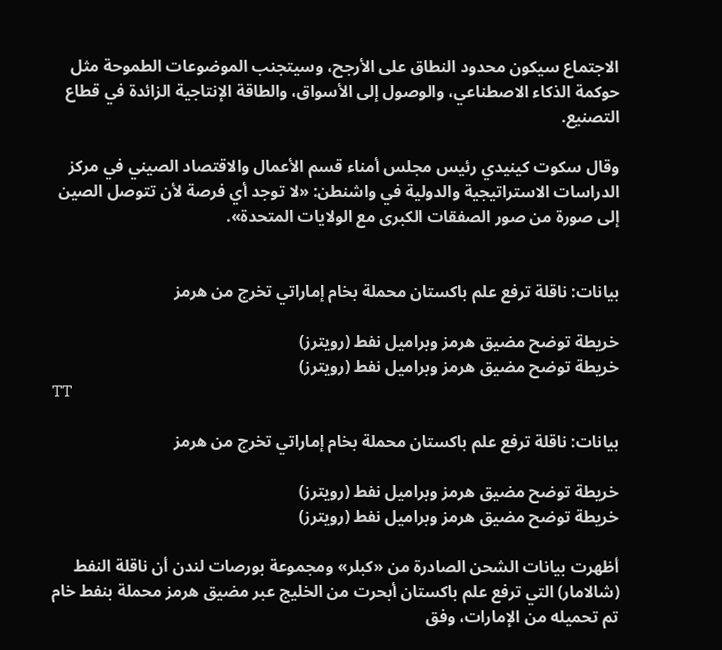الاجتماع سيكون محدود النطاق على الأرجح، وسيتجنب الموضوعات الطموحة مثل حوكمة الذكاء الاصطناعي، والوصول إلى الأسواق، والطاقة الإنتاجية الزائدة في قطاع التصنيع.

وقال سكوت كينيدي رئيس مجلس أمناء قسم الأعمال والاقتصاد الصيني في مركز الدراسات الاستراتيجية والدولية في واشنطن: «لا توجد أي فرصة لأن تتوصل الصين إلى صورة من صور الصفقات الكبرى مع الولايات المتحدة».


بيانات: ناقلة ترفع علم باكستان محملة بخام إماراتي تخرج من هرمز

خريطة توضح مضيق هرمز وبراميل نفط (رويترز)
خريطة توضح مضيق هرمز وبراميل نفط (رويترز)
TT

بيانات: ناقلة ترفع علم باكستان محملة بخام إماراتي تخرج من هرمز

خريطة توضح مضيق هرمز وبراميل نفط (رويترز)
خريطة توضح مضيق هرمز وبراميل نفط (رويترز)

أظهرت بيانات الشحن الصادرة من «كبلر» ومجموعة بورصات لندن أن ناقلة النفط (شالامار) التي ترفع علم باكستان أبحرت من الخليج عبر مضيق هرمز محملة بنفط خام تم تحميله من الإمارات، وفق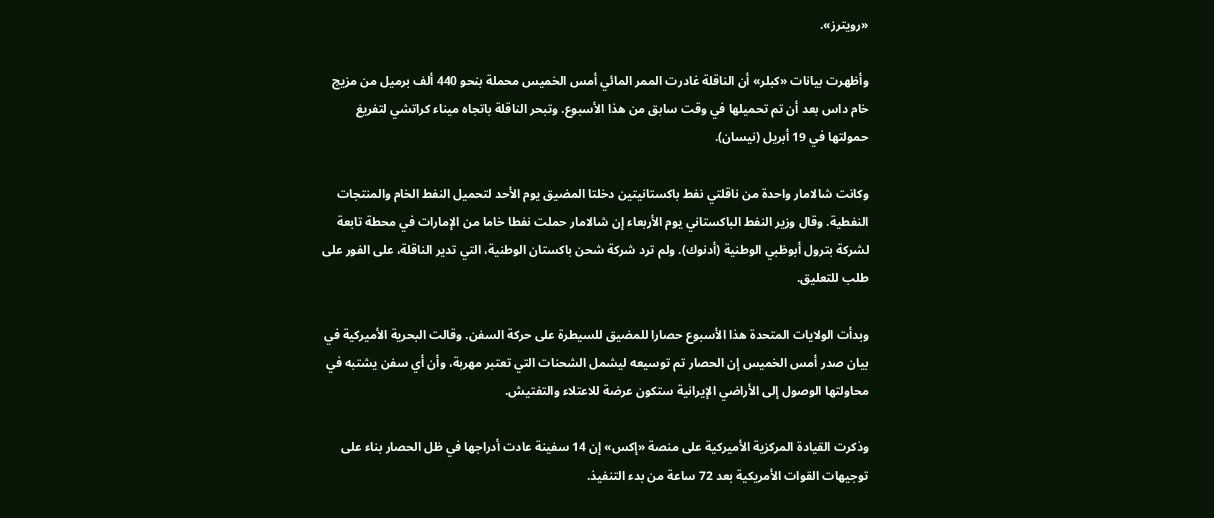«رويترز».

وأظهرت بيانات «كبلر» أن الناقلة غادرت الممر المائي أمس الخميس محملة بنحو 440 ألف ‌برميل من ‌مزيج خام داس بعد ‌أن تم تحميلها في وقت سابق من هذا الأسبوع. وتبحر الناقلة باتجاه ميناء كراتشي لتفريغ حمولتها في 19 أبريل (نيسان).

وكانت شالامار واحدة من ناقلتي نفط باكستانيتين دخلتا المضيق يوم الأحد لتحميل النفط الخام والمنتجات النفطية. وقال وزير ‌النفط الباكستاني يوم الأربعاء إن شالامار حملت ‌نفطا خاما من الإمارات في محطة ‌تابعة لشركة بترول أبوظبي الوطنية (أدنوك). ولم ترد شركة شحن باكستان الوطنية، التي تدير الناقلة، على الفور على طلب للتعليق.

وبدأت ‌الولايات المتحدة هذا الأسبوع حصارا للمضيق للسيطرة على حركة السفن. وقالت البحرية الأميركية في بيان صدر أمس الخميس إن الحصار تم توسيعه ليشمل الشحنات التي تعتبر مهربة، وأن أي سفن يشتبه في محاولتها الوصول إلى الأراضي الإيرانية ستكون عرضة للاعتلاء والتفتيش.

وذكرت القيادة المركزية الأميركية على منصة «إكس» إن 14 سفينة عادت أدراجها في ظل الحصار بناء على توجيهات القوات الأمريكية بعد 72 ساعة من بدء التنفيذ.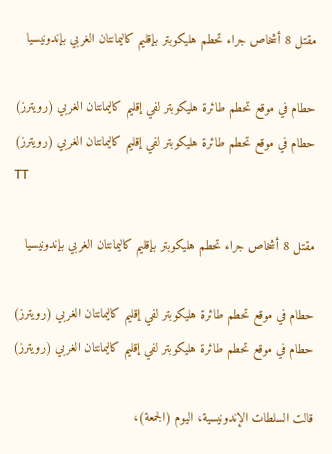مقتل 8 أشخاص جراء تحطم هليكوبتر بإقليم كاليمانتان الغربي بإندونيسيا

حطام في موقع تحطم طائرة هليكوبتر لفي إقليم كاليمانتان الغربي (رويترز)
حطام في موقع تحطم طائرة هليكوبتر لفي إقليم كاليمانتان الغربي (رويترز)
TT

مقتل 8 أشخاص جراء تحطم هليكوبتر بإقليم كاليمانتان الغربي بإندونيسيا

حطام في موقع تحطم طائرة هليكوبتر لفي إقليم كاليمانتان الغربي (رويترز)
حطام في موقع تحطم طائرة هليكوبتر لفي إقليم كاليمانتان الغربي (رويترز)

قالت السلطات الإندونيسية، اليوم (الجمعة)،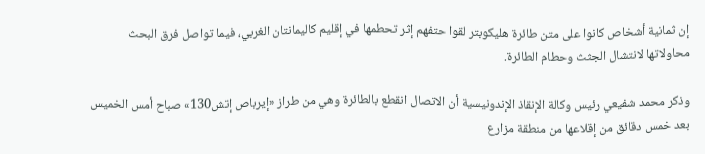إن ثمانية أشخاص كانوا على متن طائرة هليكوبتر لقوا حتفهم إثر تحطمها في إقليم كاليمانتان الغربي، فيما تواصل فرق البحث محاولاتها لانتشال الجثث وحطام الطائرة.

وذكر محمد ‌شفيعي رئيس ‌وكالة الإنقاذ ‌الإندونيسية أن الاتصال انقطع بالطائرة وهي من طراز «إيرباص إتش130» صباح أمس الخميس بعد خمس دقائق من إقلاعها من منطقة مزارع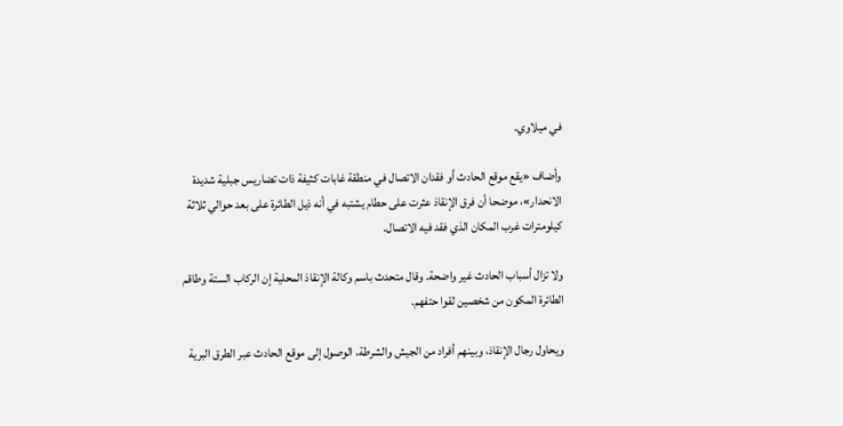في ميلاوي.

وأضاف «يقع موقع الحادث أو فقدان ‌الاتصال ‌في منطقة غابات كثيفة ذات ‌تضاريس جبلية شديدة الانحدار»، ‌موضحا أن فرق الإنقاذ عثرت على حطام يشتبه في أنه ذيل الطائرة على بعد ‌حوالي ثلاثة كيلومترات غرب المكان الذي فقد فيه الاتصال.

ولا تزال أسباب الحادث غير واضحة. وقال متحدث باسم وكالة الإنقاذ المحلية إن الركاب الستة وطاقم الطائرة المكون من شخصين لقوا حتفهم.

ويحاول رجال الإنقاذ، وبينهم أفراد من الجيش والشرطة، الوصول إلى موقع الحادث عبر الطرق البرية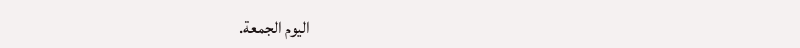اليوم الجمعة.